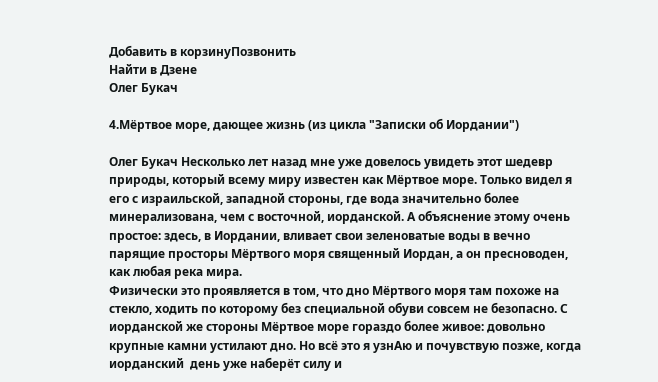Добавить в корзинуПозвонить
Найти в Дзене
Олег Букач

4.Мёртвое море, дающее жизнь (из цикла "Записки об Иордании")

Олег Букач Несколько лет назад мне уже довелось увидеть этот шедевр природы, который всему миру известен как Мёртвое море. Только видел я его с израильской, западной стороны, где вода значительно более минерализована, чем с восточной, иорданской. А объяснение этому очень простое: здесь, в Иордании, вливает свои зеленоватые воды в вечно парящие просторы Мёртвого моря священный Иордан, а он пресноводен, как любая река мира.
Физически это проявляется в том, что дно Мёртвого моря там похоже на стекло, ходить по которому без специальной обуви совсем не безопасно. С иорданской же стороны Мёртвое море гораздо более живое: довольно крупные камни устилают дно. Но всё это я узнАю и почувствую позже, когда иорданский  день уже наберёт силу и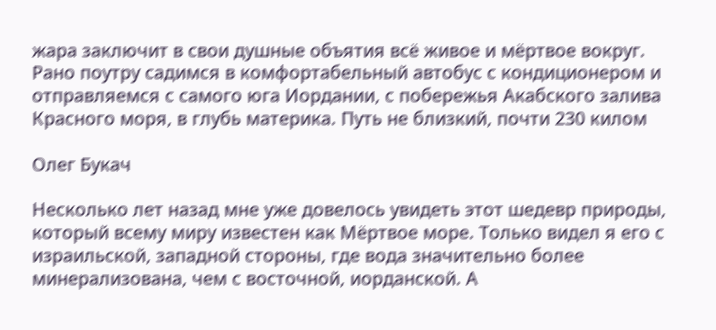жара заключит в свои душные объятия всё живое и мёртвое вокруг.
Рано поутру садимся в комфортабельный автобус с кондиционером и отправляемся с самого юга Иордании, с побережья Акабского залива Красного моря, в глубь материка. Путь не близкий, почти 230 килом

Олег Букач

Несколько лет назад мне уже довелось увидеть этот шедевр природы, который всему миру известен как Мёртвое море. Только видел я его с израильской, западной стороны, где вода значительно более минерализована, чем с восточной, иорданской. А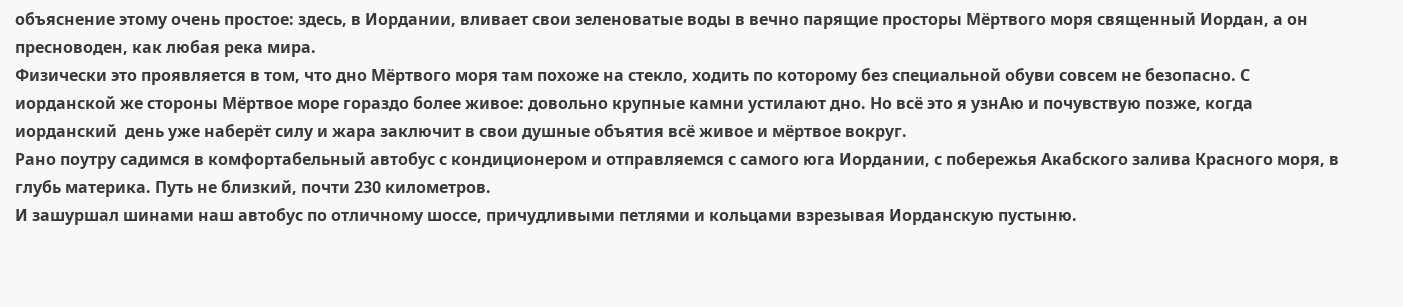объяснение этому очень простое: здесь, в Иордании, вливает свои зеленоватые воды в вечно парящие просторы Мёртвого моря священный Иордан, а он пресноводен, как любая река мира.
Физически это проявляется в том, что дно Мёртвого моря там похоже на стекло, ходить по которому без специальной обуви совсем не безопасно. С иорданской же стороны Мёртвое море гораздо более живое: довольно крупные камни устилают дно. Но всё это я узнАю и почувствую позже, когда иорданский  день уже наберёт силу и жара заключит в свои душные объятия всё живое и мёртвое вокруг.
Рано поутру садимся в комфортабельный автобус с кондиционером и отправляемся с самого юга Иордании, с побережья Акабского залива Красного моря, в глубь материка. Путь не близкий, почти 230 километров.
И зашуршал шинами наш автобус по отличному шоссе, причудливыми петлями и кольцами взрезывая Иорданскую пустыню.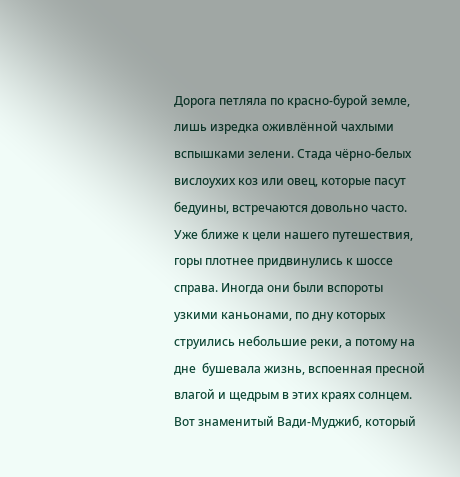Дорога петляла по красно-бурой земле, лишь изредка оживлённой чахлыми вспышками зелени. Стада чёрно-белых вислоухих коз или овец, которые пасут бедуины, встречаются довольно часто.
Уже ближе к цели нашего путешествия, горы плотнее придвинулись к шоссе справа. Иногда они были вспороты узкими каньонами, по дну которых струились небольшие реки, а потому на дне  бушевала жизнь, вспоенная пресной влагой и щедрым в этих краях солнцем. Вот знаменитый Вади-Муджиб, который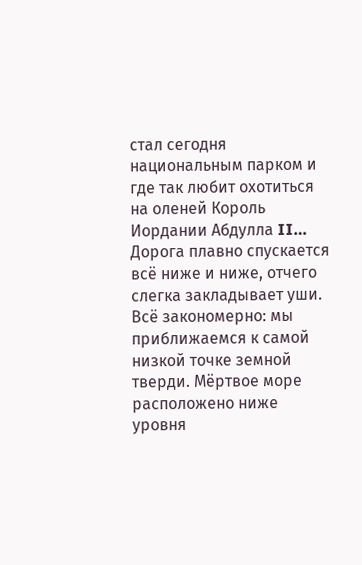стал сегодня национальным парком и где так любит охотиться на оленей Король Иордании Абдулла II…
Дорога плавно спускается всё ниже и ниже, отчего слегка закладывает уши. Всё закономерно: мы приближаемся к самой низкой точке земной тверди. Мёртвое море расположено ниже уровня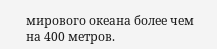мирового океана более чем на 400 метров.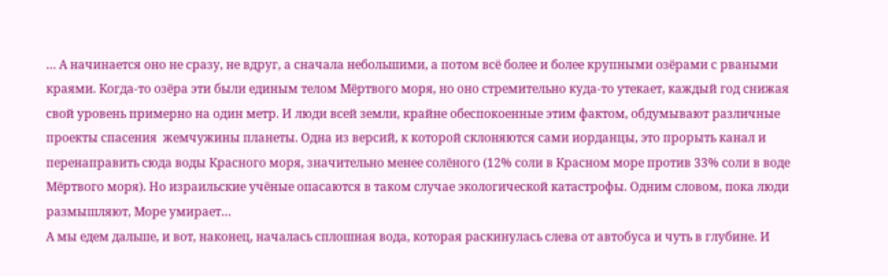… А начинается оно не сразу, не вдруг, а сначала небольшими, а потом всё более и более крупными озёрами с рваными краями. Когда-то озёра эти были единым телом Мёртвого моря, но оно стремительно куда-то утекает, каждый год снижая свой уровень примерно на один метр. И люди всей земли, крайне обеспокоенные этим фактом, обдумывают различные проекты спасения  жемчужины планеты. Одна из версий, к которой склоняются сами иорданцы, это прорыть канал и перенаправить сюда воды Красного моря, значительно менее солёного (12% соли в Красном море против 33% соли в воде Мёртвого моря). Но израильские учёные опасаются в таком случае экологической катастрофы. Одним словом, пока люди размышляют, Море умирает…
А мы едем дальше, и вот, наконец, началась сплошная вода, которая раскинулась слева от автобуса и чуть в глубине. И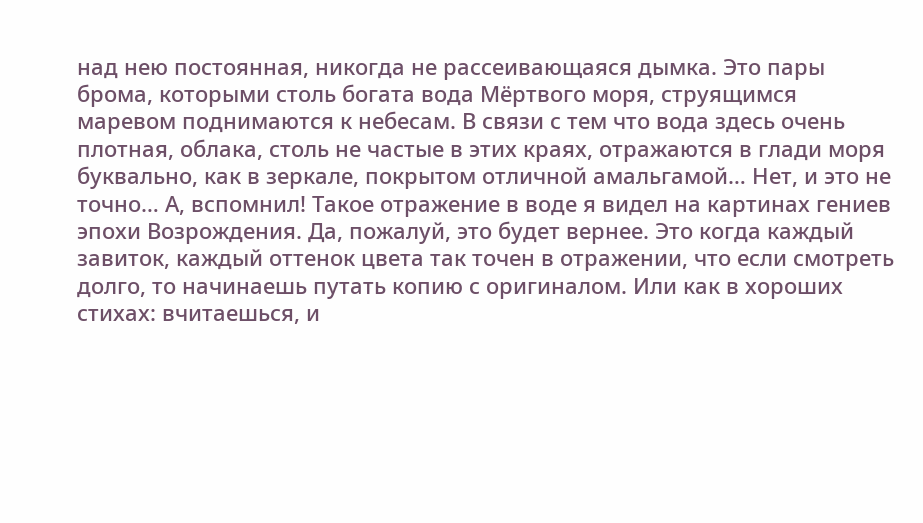над нею постоянная, никогда не рассеивающаяся дымка. Это пары брома, которыми столь богата вода Мёртвого моря, струящимся маревом поднимаются к небесам. В связи с тем что вода здесь очень плотная, облака, столь не частые в этих краях, отражаются в глади моря буквально, как в зеркале, покрытом отличной амальгамой… Нет, и это не точно… А, вспомнил! Такое отражение в воде я видел на картинах гениев эпохи Возрождения. Да, пожалуй, это будет вернее. Это когда каждый завиток, каждый оттенок цвета так точен в отражении, что если смотреть долго, то начинаешь путать копию с оригиналом. Или как в хороших стихах: вчитаешься, и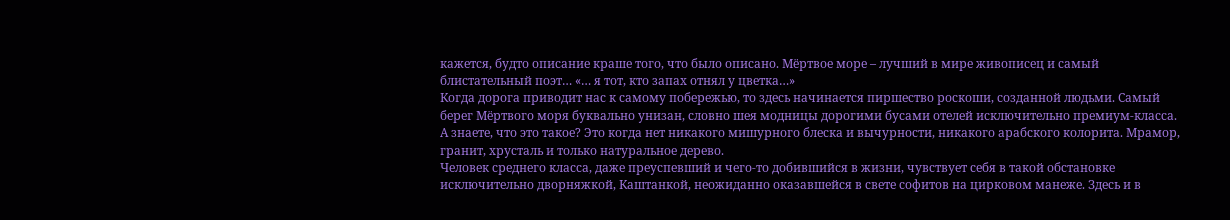кажется, будто описание краше того, что было описано. Мёртвое море – лучший в мире живописец и самый блистательный поэт… «… я тот, кто запах отнял у цветка…»
Когда дорога приводит нас к самому побережью, то здесь начинается пиршество роскоши, созданной людьми. Самый берег Мёртвого моря буквально унизан, словно шея модницы дорогими бусами отелей исключительно премиум-класса. А знаете, что это такое? Это когда нет никакого мишурного блеска и вычурности, никакого арабского колорита. Мрамор, гранит, хрусталь и только натуральное дерево.
Человек среднего класса, даже преуспевший и чего-то добившийся в жизни, чувствует себя в такой обстановке исключительно дворняжкой, Каштанкой, неожиданно оказавшейся в свете софитов на цирковом манеже. Здесь и в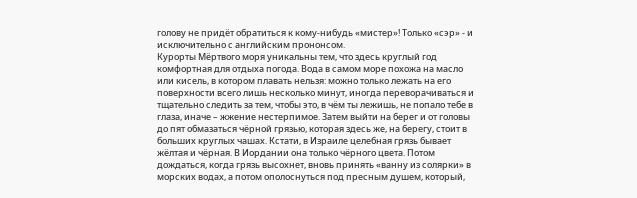голову не придёт обратиться к кому-нибудь «мистер»! Только «сэр» - и исключительно с английским прононсом.
Курорты Мёртвого моря уникальны тем, что здесь круглый год комфортная для отдыха погода. Вода в самом море похожа на масло или кисель, в котором плавать нельзя: можно только лежать на его поверхности всего лишь несколько минут, иногда переворачиваться и тщательно следить за тем, чтобы это, в чём ты лежишь, не попало тебе в глаза, иначе – жжение нестерпимое. Затем выйти на берег и от головы до пят обмазаться чёрной грязью, которая здесь же, на берегу, стоит в больших круглых чашах. Кстати, в Израиле целебная грязь бывает жёлтая и чёрная. В Иордании она только чёрного цвета. Потом дождаться, когда грязь высохнет, вновь принять «ванну из солярки» в морских водах, а потом ополоснуться под пресным душем, который,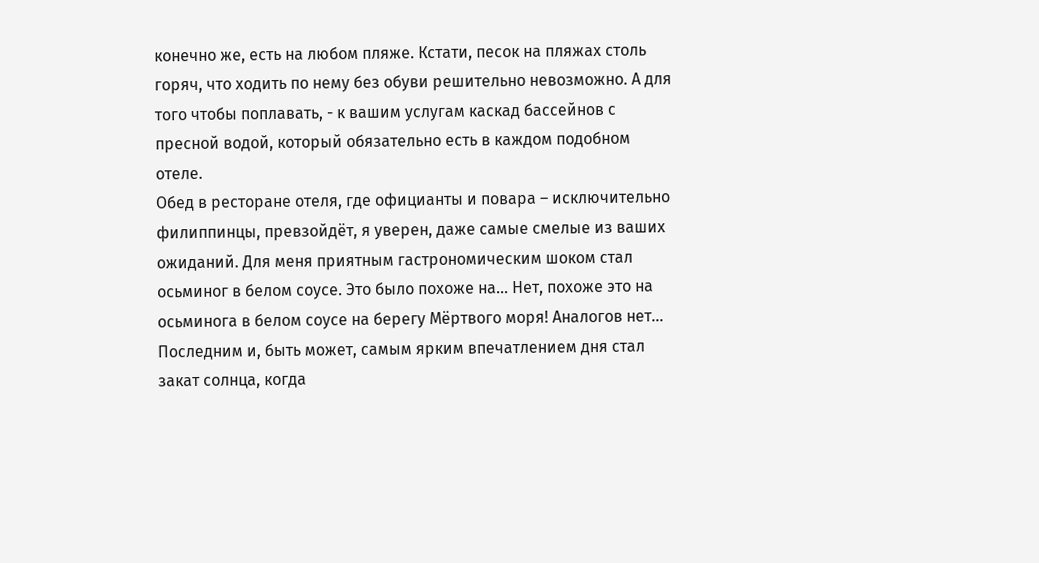конечно же, есть на любом пляже. Кстати, песок на пляжах столь горяч, что ходить по нему без обуви решительно невозможно. А для того чтобы поплавать, - к вашим услугам каскад бассейнов с пресной водой, который обязательно есть в каждом подобном отеле.
Обед в ресторане отеля, где официанты и повара – исключительно филиппинцы, превзойдёт, я уверен, даже самые смелые из ваших ожиданий. Для меня приятным гастрономическим шоком стал осьминог в белом соусе. Это было похоже на… Нет, похоже это на осьминога в белом соусе на берегу Мёртвого моря! Аналогов нет…
Последним и, быть может, самым ярким впечатлением дня стал закат солнца, когда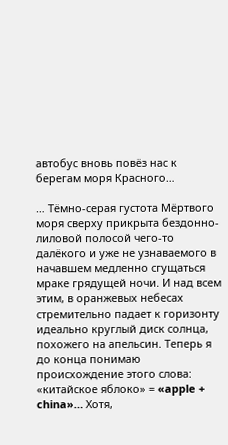автобус вновь повёз нас к берегам моря Красного…

… Тёмно-серая густота Мёртвого моря сверху прикрыта бездонно-лиловой полосой чего-то далёкого и уже не узнаваемого в начавшем медленно сгущаться мраке грядущей ночи. И над всем этим, в оранжевых небесах стремительно падает к горизонту идеально круглый диск солнца, похожего на апельсин. Теперь я до конца понимаю происхождение этого слова: «китайское яблоко» = «apple + china»… Хотя,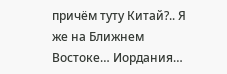причём туту Китай?.. Я же на Ближнем Востоке… Иордания…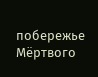побережье Мёртвого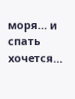моря… и спать хочется…